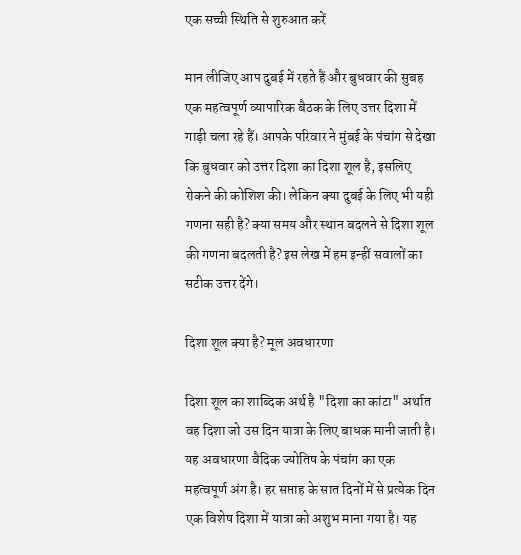एक सच्ची स्थिति से शुरुआत करें

मान लीजिए आप दुबई में रहते हैं और बुधवार की सुबह एक महत्वपूर्ण व्यापारिक बैठक के लिए उत्तर दिशा में गाड़ी चला रहे हैं। आपके परिवार ने मुंबई के पंचांग से देखा कि बुधवार को उत्तर दिशा का दिशा शूल है, इसलिए रोकने की कोशिश की। लेकिन क्या दुबई के लिए भी यही गणना सही है? क्या समय और स्थान बदलने से दिशा शूल की गणना बदलती है? इस लेख में हम इन्हीं सवालों का सटीक उत्तर देंगे।

दिशा शूल क्या है? मूल अवधारणा

दिशा शूल का शाब्दिक अर्थ है "दिशा का कांटा" अर्थात वह दिशा जो उस दिन यात्रा के लिए बाधक मानी जाती है। यह अवधारणा वैदिक ज्योतिष के पंचांग का एक महत्वपूर्ण अंग है। हर सप्ताह के सात दिनों में से प्रत्येक दिन एक विशेष दिशा में यात्रा को अशुभ माना गया है। यह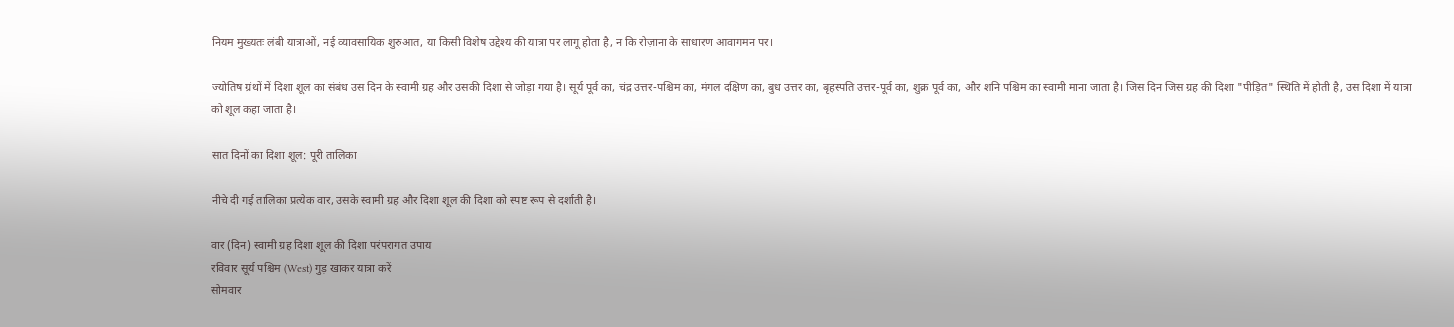नियम मुख्यतः लंबी यात्राओं, नई व्यावसायिक शुरुआत, या किसी विशेष उद्देश्य की यात्रा पर लागू होता है, न कि रोज़ाना के साधारण आवागमन पर।

ज्योतिष ग्रंथों में दिशा शूल का संबंध उस दिन के स्वामी ग्रह और उसकी दिशा से जोड़ा गया है। सूर्य पूर्व का, चंद्र उत्तर-पश्चिम का, मंगल दक्षिण का, बुध उत्तर का, बृहस्पति उत्तर-पूर्व का, शुक्र पूर्व का, और शनि पश्चिम का स्वामी माना जाता है। जिस दिन जिस ग्रह की दिशा "पीड़ित" स्थिति में होती है, उस दिशा में यात्रा को शूल कहा जाता है।

सात दिनों का दिशा शूल: पूरी तालिका

नीचे दी गई तालिका प्रत्येक वार, उसके स्वामी ग्रह और दिशा शूल की दिशा को स्पष्ट रूप से दर्शाती है।

वार (दिन) स्वामी ग्रह दिशा शूल की दिशा परंपरागत उपाय
रविवार सूर्य पश्चिम (West) गुड़ खाकर यात्रा करें
सोमवार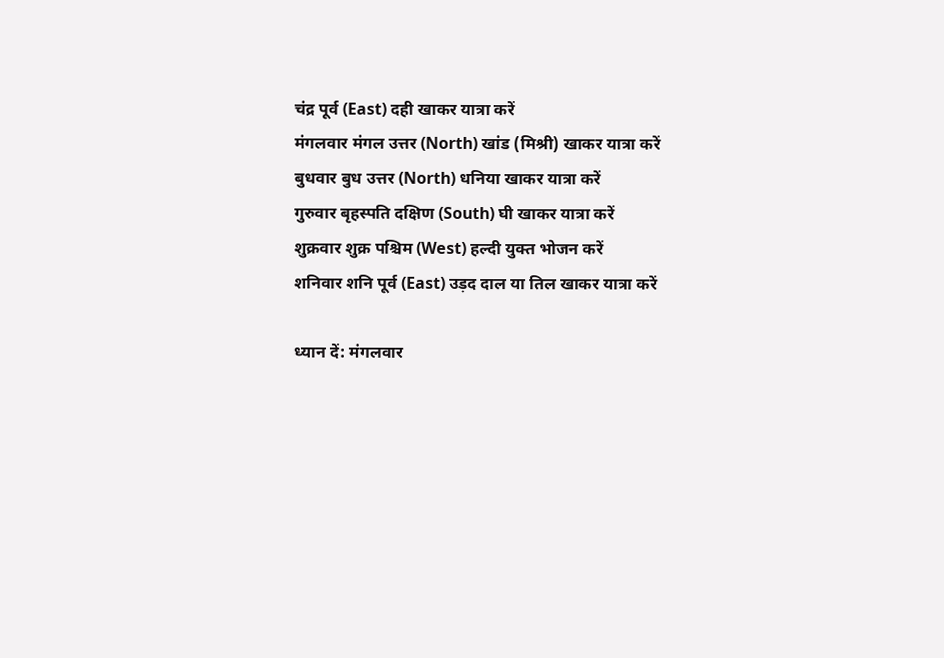चंद्र पूर्व (East) दही खाकर यात्रा करें
मंगलवार मंगल उत्तर (North) खांड (मिश्री) खाकर यात्रा करें
बुधवार बुध उत्तर (North) धनिया खाकर यात्रा करें
गुरुवार बृहस्पति दक्षिण (South) घी खाकर यात्रा करें
शुक्रवार शुक्र पश्चिम (West) हल्दी युक्त भोजन करें
शनिवार शनि पूर्व (East) उड़द दाल या तिल खाकर यात्रा करें

ध्यान दें: मंगलवार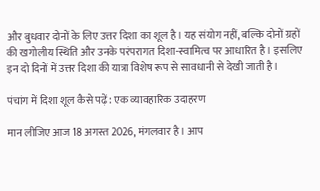और बुधवार दोनों के लिए उत्तर दिशा का शूल है। यह संयोग नहीं, बल्कि दोनों ग्रहों की खगोलीय स्थिति और उनके परंपरागत दिशा-स्वामित्व पर आधारित है। इसलिए इन दो दिनों में उत्तर दिशा की यात्रा विशेष रूप से सावधानी से देखी जाती है।

पंचांग में दिशा शूल कैसे पढ़ें: एक व्यावहारिक उदाहरण

मान लीजिए आज 18 अगस्त 2026, मंगलवार है। आप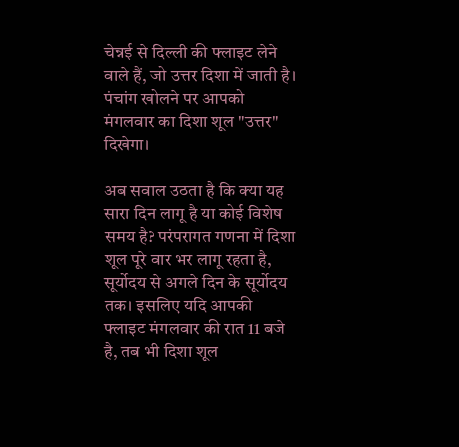चेन्नई से दिल्ली की फ्लाइट लेने वाले हैं, जो उत्तर दिशा में जाती है। पंचांग खोलने पर आपको मंगलवार का दिशा शूल "उत्तर" दिखेगा।

अब सवाल उठता है कि क्या यह सारा दिन लागू है या कोई विशेष समय है? परंपरागत गणना में दिशा शूल पूरे वार भर लागू रहता है, सूर्योदय से अगले दिन के सूर्योदय तक। इसलिए यदि आपकी फ्लाइट मंगलवार की रात 11 बजे है, तब भी दिशा शूल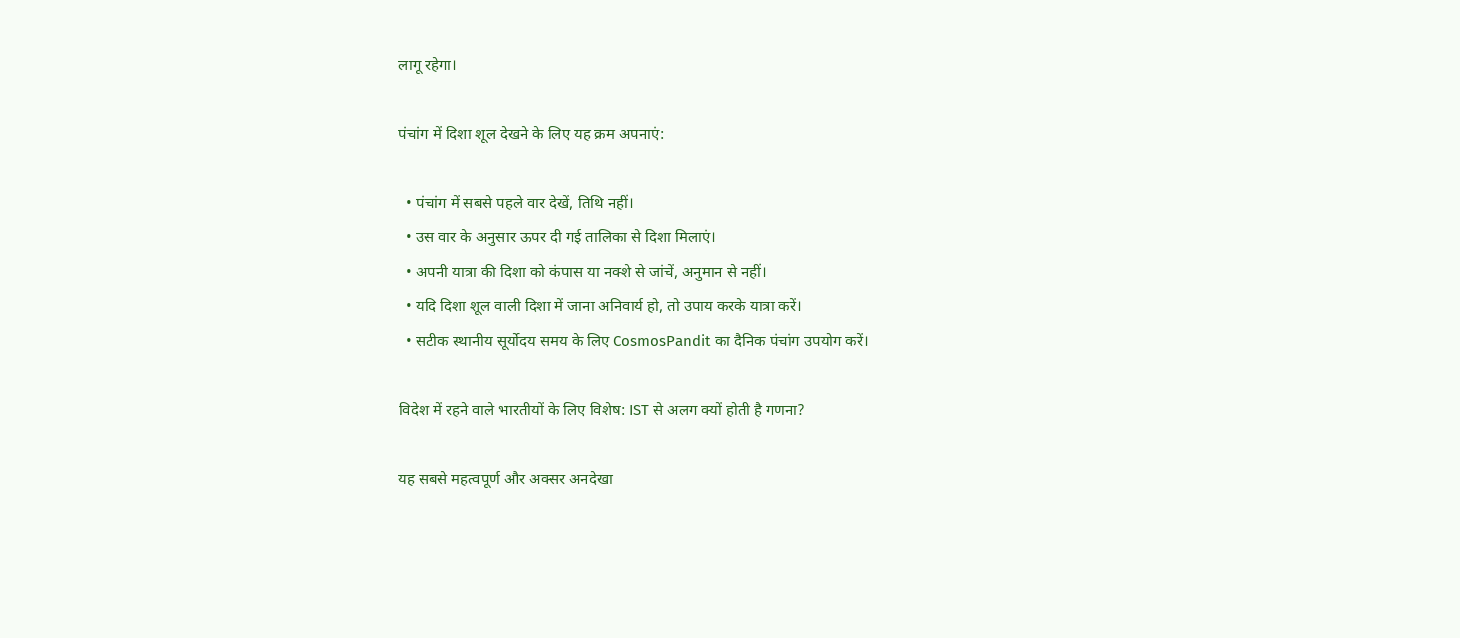लागू रहेगा।

पंचांग में दिशा शूल देखने के लिए यह क्रम अपनाएं:

  • पंचांग में सबसे पहले वार देखें, तिथि नहीं।
  • उस वार के अनुसार ऊपर दी गई तालिका से दिशा मिलाएं।
  • अपनी यात्रा की दिशा को कंपास या नक्शे से जांचें, अनुमान से नहीं।
  • यदि दिशा शूल वाली दिशा में जाना अनिवार्य हो, तो उपाय करके यात्रा करें।
  • सटीक स्थानीय सूर्योदय समय के लिए CosmosPandit का दैनिक पंचांग उपयोग करें।

विदेश में रहने वाले भारतीयों के लिए विशेष: IST से अलग क्यों होती है गणना?

यह सबसे महत्वपूर्ण और अक्सर अनदेखा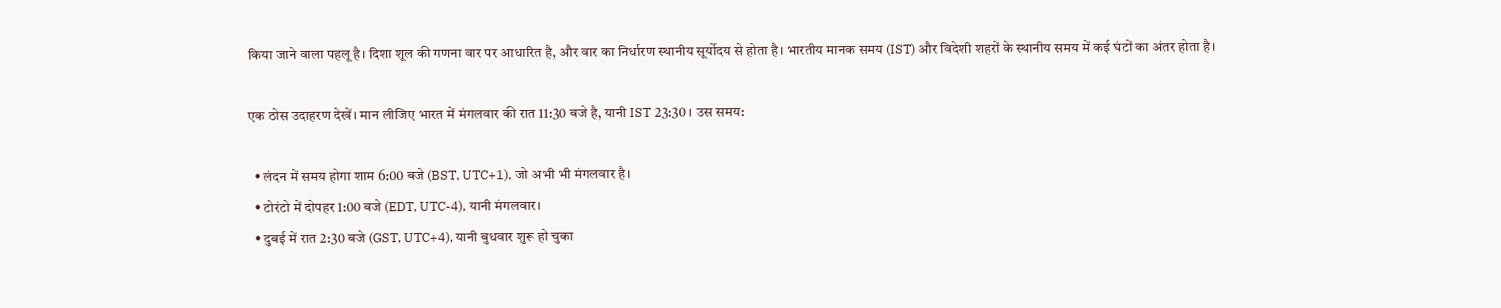किया जाने वाला पहलू है। दिशा शूल की गणना वार पर आधारित है, और वार का निर्धारण स्थानीय सूर्योदय से होता है। भारतीय मानक समय (IST) और विदेशी शहरों के स्थानीय समय में कई घंटों का अंतर होता है।

एक ठोस उदाहरण देखें। मान लीजिए भारत में मंगलवार की रात 11:30 बजे है, यानी IST 23:30। उस समय:

  • लंदन में समय होगा शाम 6:00 बजे (BST, UTC+1), जो अभी भी मंगलवार है।
  • टोरंटो में दोपहर 1:00 बजे (EDT, UTC-4), यानी मंगलवार।
  • दुबई में रात 2:30 बजे (GST, UTC+4), यानी बुधवार शुरू हो चुका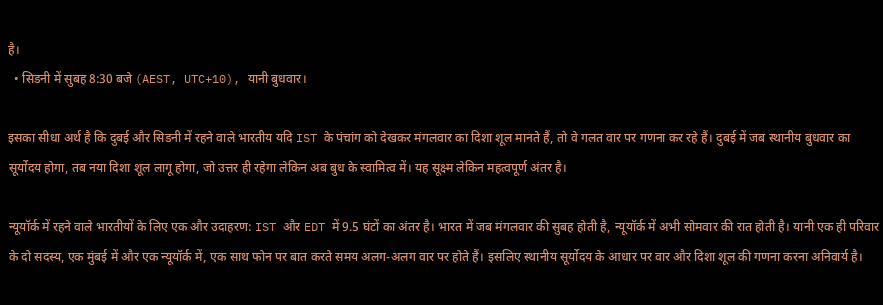है।
  • सिडनी में सुबह 8:30 बजे (AEST, UTC+10), यानी बुधवार।

इसका सीधा अर्थ है कि दुबई और सिडनी में रहने वाले भारतीय यदि IST के पंचांग को देखकर मंगलवार का दिशा शूल मानते हैं, तो वे गलत वार पर गणना कर रहे हैं। दुबई में जब स्थानीय बुधवार का सूर्योदय होगा, तब नया दिशा शूल लागू होगा, जो उत्तर ही रहेगा लेकिन अब बुध के स्वामित्व में। यह सूक्ष्म लेकिन महत्वपूर्ण अंतर है।

न्यूयॉर्क में रहने वाले भारतीयों के लिए एक और उदाहरण: IST और EDT में 9.5 घंटों का अंतर है। भारत में जब मंगलवार की सुबह होती है, न्यूयॉर्क में अभी सोमवार की रात होती है। यानी एक ही परिवार के दो सदस्य, एक मुंबई में और एक न्यूयॉर्क में, एक साथ फोन पर बात करते समय अलग-अलग वार पर होते हैं। इसलिए स्थानीय सूर्योदय के आधार पर वार और दिशा शूल की गणना करना अनिवार्य है।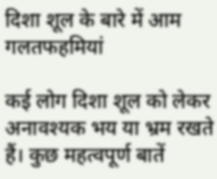दिशा शूल के बारे में आम गलतफहमियां

कई लोग दिशा शूल को लेकर अनावश्यक भय या भ्रम रखते हैं। कुछ महत्वपूर्ण बातें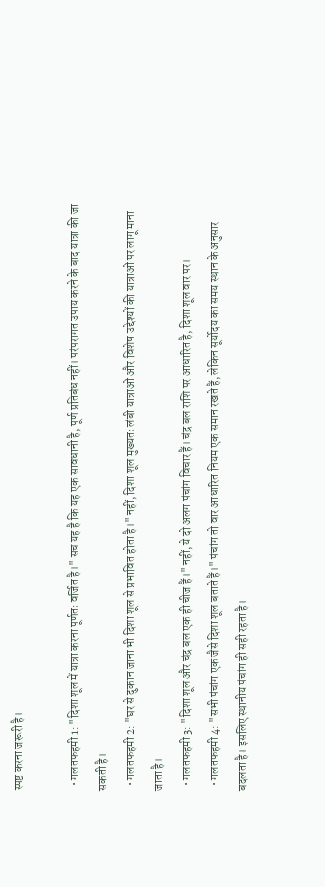स्पष्ट करना जरूरी है।

  • गलतफहमी 1: "दिशा शूल में यात्रा करना पूर्णतः वर्जित है।" सच यह है कि यह एक सावधानी है, पूर्ण प्रतिबंध नहीं। परंपरागत उपाय करने के बाद यात्रा की जा सकती है।
  • गलतफहमी 2: "घर से दुकान जाना भी दिशा शूल से प्रभावित होता है।" नहीं, दिशा शूल मुख्यतः लंबी यात्राओं और विशेष उद्देश्यों की यात्राओं पर लागू माना जाता है।
  • गलतफहमी 3: "दिशा शूल और चंद्र बल एक ही चीज हैं।" नहीं, ये दो अलग पंचांग विचार हैं। चंद्र बल राशि पर आधारित है, दिशा शूल वार पर।
  • गलतफहमी 4: "सभी पंचांग एक जैसे दिशा शूल बताते हैं।" पंचांग तो वार आधारित नियम एक समान रखते हैं, लेकिन सूर्योदय का समय स्थान के अनुसार बदलता है। इसलिए स्थानीय पंचांग ही सही रहता है।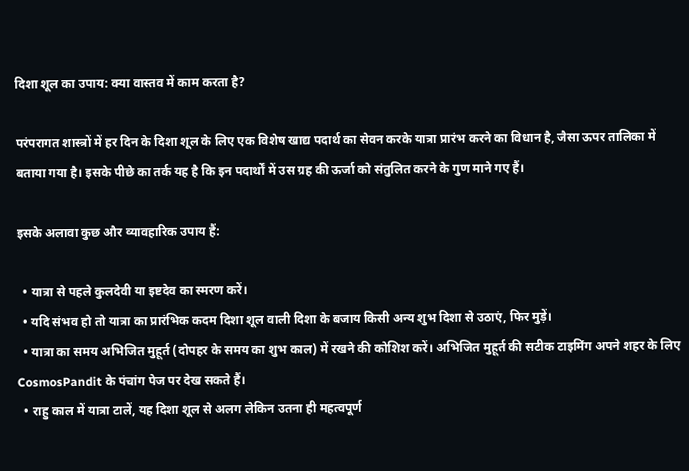दिशा शूल का उपाय: क्या वास्तव में काम करता है?

परंपरागत शास्त्रों में हर दिन के दिशा शूल के लिए एक विशेष खाद्य पदार्थ का सेवन करके यात्रा प्रारंभ करने का विधान है, जैसा ऊपर तालिका में बताया गया है। इसके पीछे का तर्क यह है कि इन पदार्थों में उस ग्रह की ऊर्जा को संतुलित करने के गुण माने गए हैं।

इसके अलावा कुछ और व्यावहारिक उपाय हैं:

  • यात्रा से पहले कुलदेवी या इष्टदेव का स्मरण करें।
  • यदि संभव हो तो यात्रा का प्रारंभिक कदम दिशा शूल वाली दिशा के बजाय किसी अन्य शुभ दिशा से उठाएं, फिर मुड़ें।
  • यात्रा का समय अभिजित मुहूर्त (दोपहर के समय का शुभ काल) में रखने की कोशिश करें। अभिजित मुहूर्त की सटीक टाइमिंग अपने शहर के लिए CosmosPandit के पंचांग पेज पर देख सकते हैं।
  • राहु काल में यात्रा टालें, यह दिशा शूल से अलग लेकिन उतना ही महत्वपूर्ण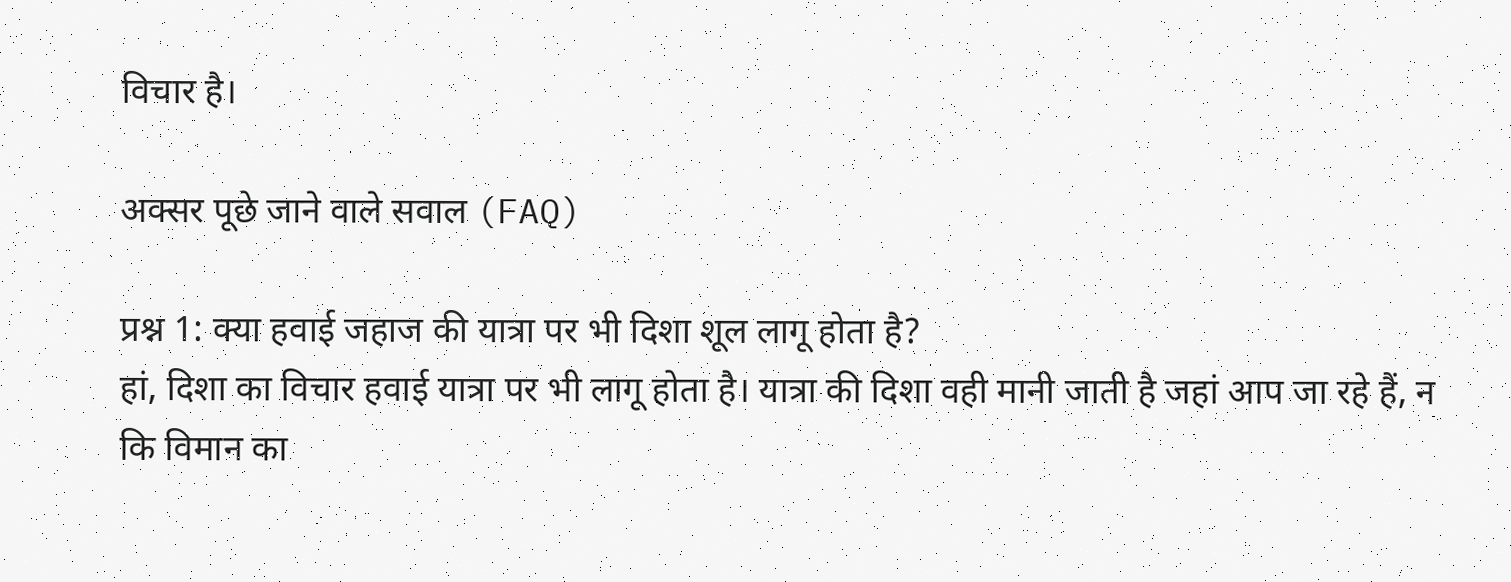विचार है।

अक्सर पूछे जाने वाले सवाल (FAQ)

प्रश्न 1: क्या हवाई जहाज की यात्रा पर भी दिशा शूल लागू होता है?
हां, दिशा का विचार हवाई यात्रा पर भी लागू होता है। यात्रा की दिशा वही मानी जाती है जहां आप जा रहे हैं, न कि विमान का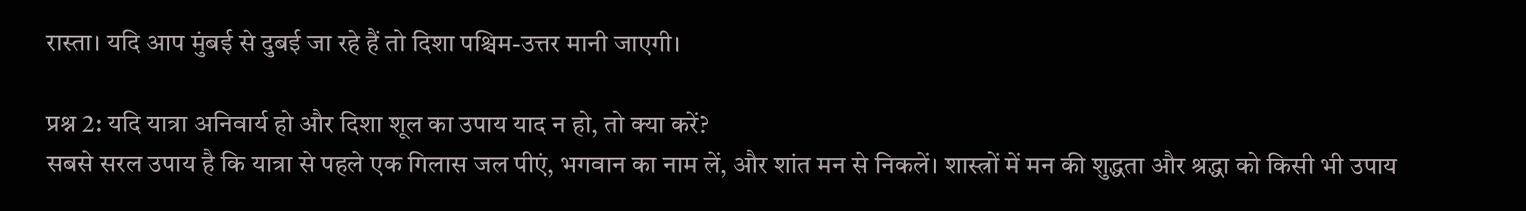रास्ता। यदि आप मुंबई से दुबई जा रहे हैं तो दिशा पश्चिम-उत्तर मानी जाएगी।

प्रश्न 2: यदि यात्रा अनिवार्य हो और दिशा शूल का उपाय याद न हो, तो क्या करें?
सबसे सरल उपाय है कि यात्रा से पहले एक गिलास जल पीएं, भगवान का नाम लें, और शांत मन से निकलें। शास्त्रों में मन की शुद्धता और श्रद्धा को किसी भी उपाय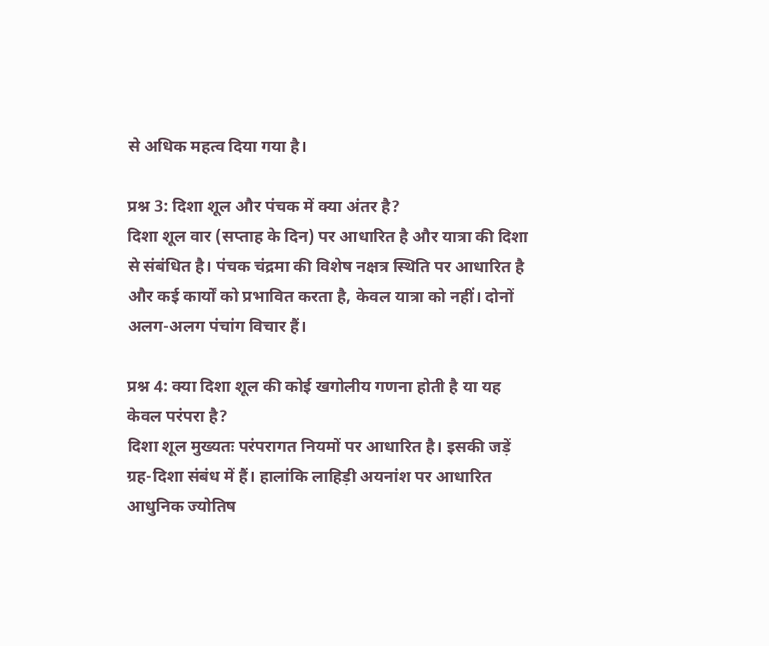से अधिक महत्व दिया गया है।

प्रश्न 3: दिशा शूल और पंचक में क्या अंतर है?
दिशा शूल वार (सप्ताह के दिन) पर आधारित है और यात्रा की दिशा से संबंधित है। पंचक चंद्रमा की विशेष नक्षत्र स्थिति पर आधारित है और कई कार्यों को प्रभावित करता है, केवल यात्रा को नहीं। दोनों अलग-अलग पंचांग विचार हैं।

प्रश्न 4: क्या दिशा शूल की कोई खगोलीय गणना होती है या यह केवल परंपरा है?
दिशा शूल मुख्यतः परंपरागत नियमों पर आधारित है। इसकी जड़ें ग्रह-दिशा संबंध में हैं। हालांकि लाहिड़ी अयनांश पर आधारित आधुनिक ज्योतिष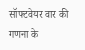सॉफ्टवेयर वार की गणना के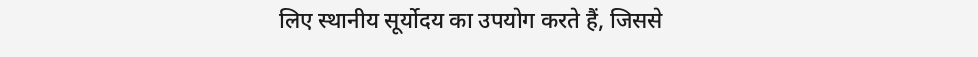लिए स्थानीय सूर्योदय का उपयोग करते हैं, जिससे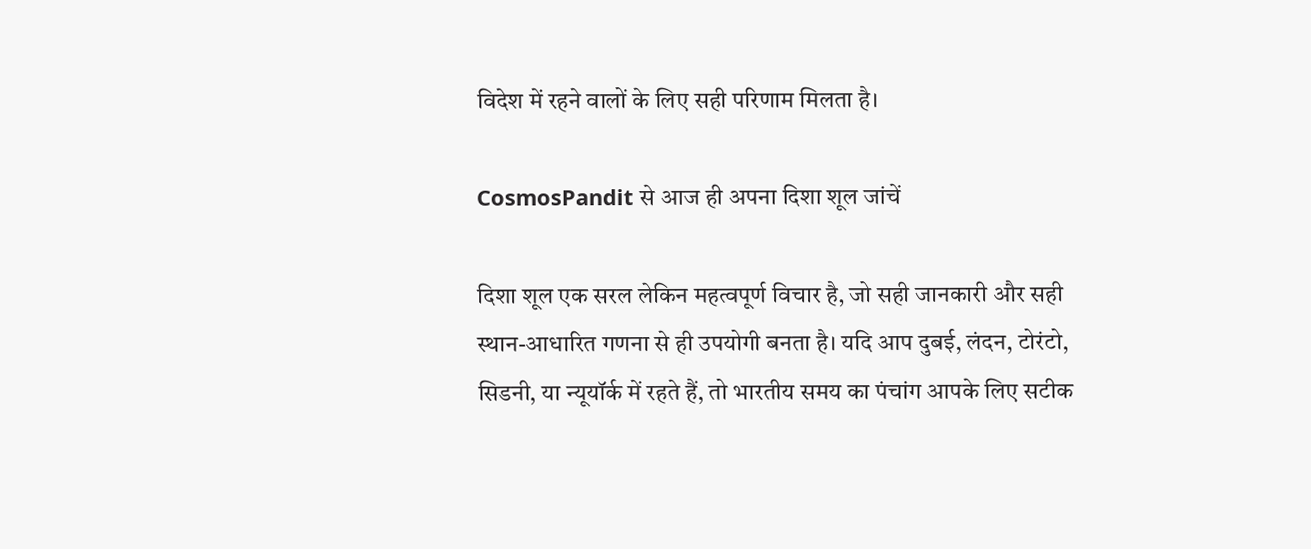विदेश में रहने वालों के लिए सही परिणाम मिलता है।

CosmosPandit से आज ही अपना दिशा शूल जांचें

दिशा शूल एक सरल लेकिन महत्वपूर्ण विचार है, जो सही जानकारी और सही स्थान-आधारित गणना से ही उपयोगी बनता है। यदि आप दुबई, लंदन, टोरंटो, सिडनी, या न्यूयॉर्क में रहते हैं, तो भारतीय समय का पंचांग आपके लिए सटीक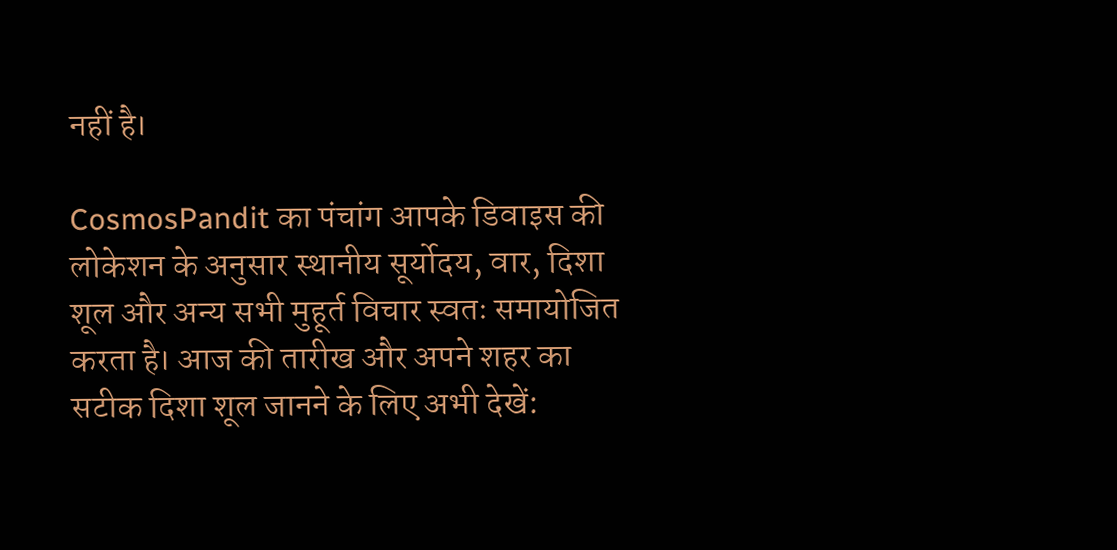नहीं है।

CosmosPandit का पंचांग आपके डिवाइस की लोकेशन के अनुसार स्थानीय सूर्योदय, वार, दिशा शूल और अन्य सभी मुहूर्त विचार स्वतः समायोजित करता है। आज की तारीख और अपने शहर का सटीक दिशा शूल जानने के लिए अभी देखें: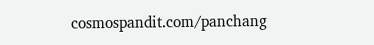cosmospandit.com/panchang